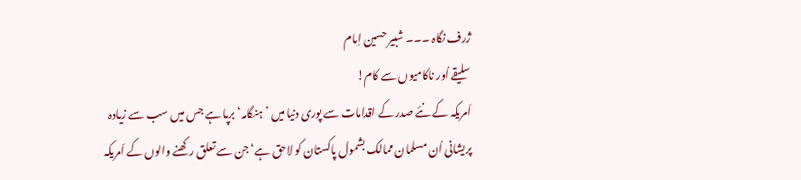ژرف نگاہ ۔۔۔ شبیر حسین اِمام
سلیقے اُور ناکامیوں سے کام!
اَمریکہ کے نئے صدر کے اقدامات سے پوری دنیا میں ’ہنگامہ‘ برپا ہے جس میں سب سے زیادہ پریشانی اُن مسلمان ممالک بشمول پاکستان کو لاحق ہے‘ جن سے تعلق رکھنے والوں کے اَمریکہ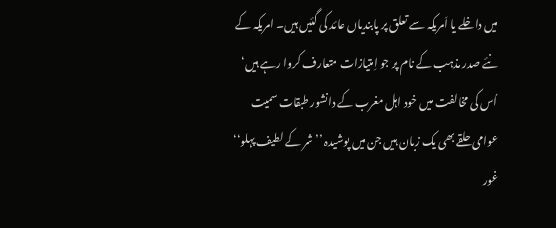میں داخلے یا اَمریکہ سے تعلق پر پابندیاں عائد کی گئیں ہیں۔ امریکہ کے نئے صدر مذہب کے نام پر جو اِمتیازات متعارف کروا رہے ہیں‘ اُس کی مخالفت میں خود اہل مغرب کے دانشور طبقات سمیت عوامی حلقے بھی یک زبان ہیں جن میں پوشیدہ ’’شر کے لطیف پہلو‘‘ غور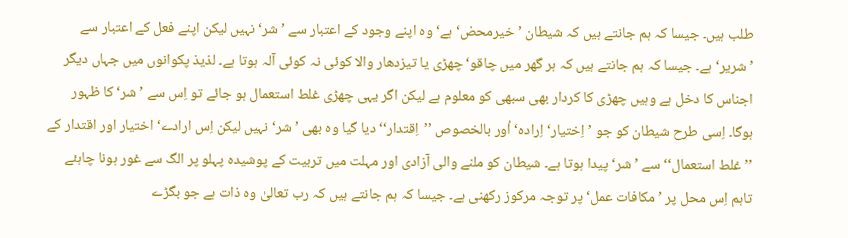طلب ہیں۔ جیسا کہ ہم جانتے ہیں کہ شیطان ’خیرمحض‘ ہے‘ وہ اپنے وجود کے اعتبار سے ’شر‘ نہیں لیکن اپنے فعل کے اعتبار سے ’شریر‘ ہے۔ جیسا کہ ہم جانتے ہیں کہ ہر گھر میں چاقو‘ چھڑی یا تیزدھار والا کوئی نہ کوئی آلہ ہوتا ہے۔ لذیذ پکوانوں میں جہاں دیگر اجناس کا دخل ہے وہیں چھڑی کا کردار بھی سبھی کو معلوم ہے لیکن اگر یہی چھڑی غلط استعمال ہو جائے تو اِس سے ’شر‘ کا ظہور ہوگا۔ اِسی طرح شیطان کو جو ’اِختیار‘ اِرادہ‘ اُور بالخصوص ’’اِقتدار‘‘ دیا گیا وہ بھی ’شر‘ نہیں لیکن اِس ارادے‘ اختیار اور اقتدار کے ’’غلط استعمال‘‘ سے ’شر‘ پیدا ہوتا ہے۔ شیطان کو ملنے والی آزادی اور مہلت میں تربیت کے پوشیدہ پہلو پر الگ سے غور ہونا چاہئے تاہم اِس محل پر ’مکافات عمل‘ پر توجہ مرکوز رکھنی ہے۔ جیسا کہ ہم جانتے ہیں کہ رب تعالیٰ وہ ذات ہے جو بگڑے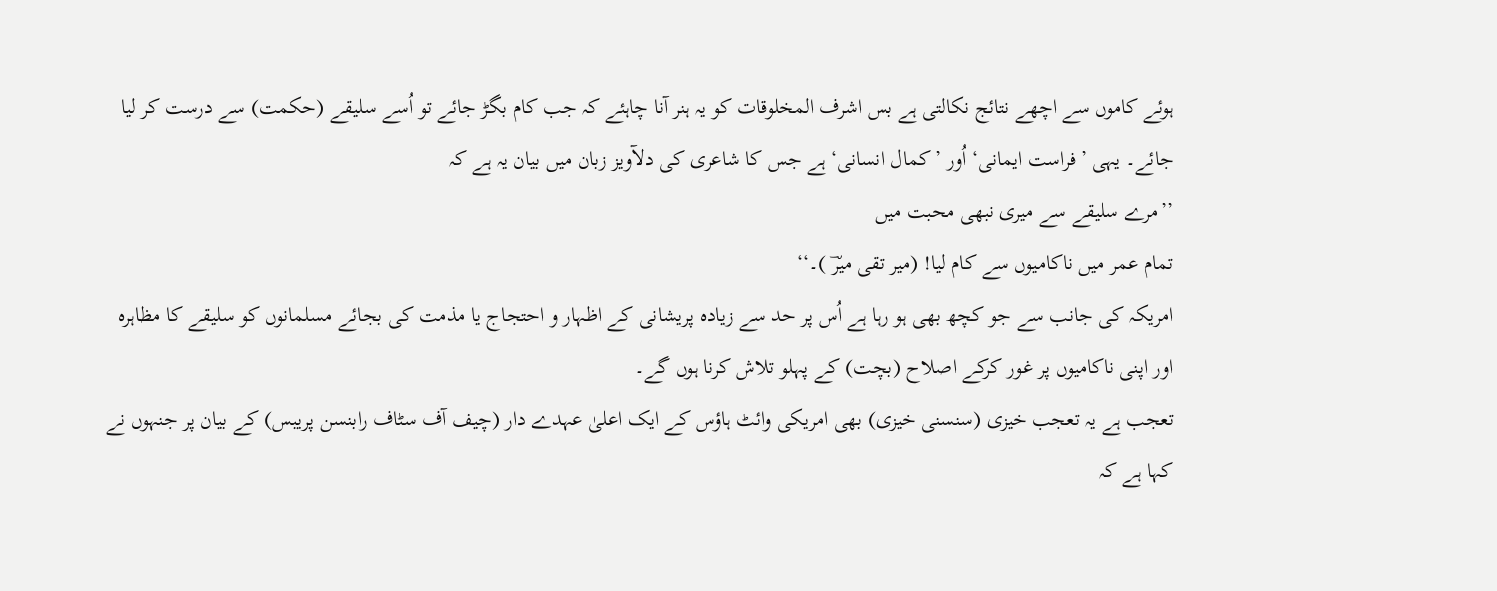ہوئے کاموں سے اچھے نتائج نکالتی ہے بس اشرف المخلوقات کو یہ ہنر آنا چاہئے کہ جب کام بگڑ جائے تو اُسے سلیقے (حکمت) سے درست کر لیا جائے۔ یہی ’فراست ایمانی‘ اُور ’کمال انسانی‘ ہے جس کا شاعری کی دلآویز زبان میں بیان یہ ہے کہ
’’مرے سلیقے سے میری نبھی محبت میں
تمام عمر میں ناکامیوں سے کام لیا! (میر تقی میرؔ )۔‘‘
امریکہ کی جانب سے جو کچھ بھی ہو رہا ہے اُس پر حد سے زیادہ پریشانی کے اظہار و احتجاج یا مذمت کی بجائے مسلمانوں کو سلیقے کا مظاہرہ اور اپنی ناکامیوں پر غور کرکے اصلاح (بچت) کے پہلو تلاش کرنا ہوں گے۔
تعجب ہے یہ تعجب خیزی (سنسنی خیزی) بھی امریکی وائٹ ہاؤس کے ایک اعلیٰ عہدے دار (چیف آف سٹاف رابنسن پریبس) کے بیان پر جنہوں نے کہا ہے کہ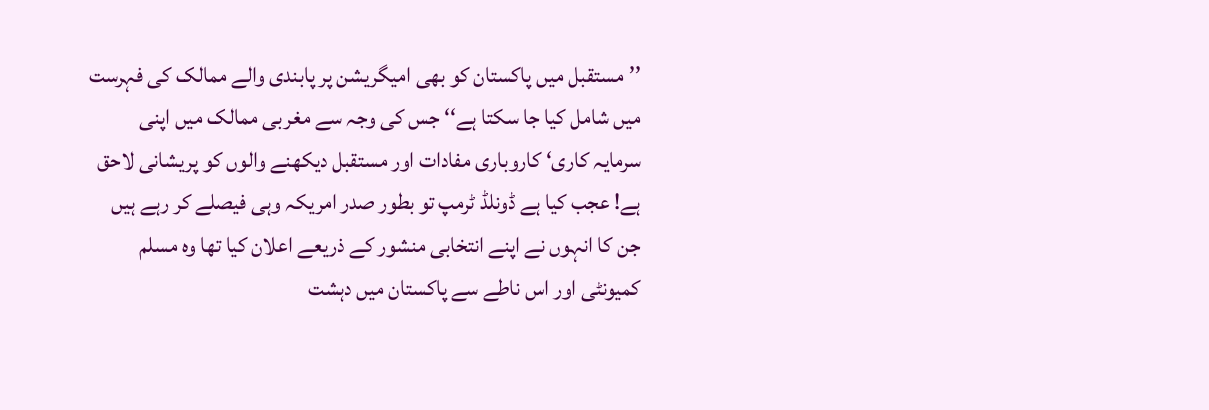’’مستقبل میں پاکستان کو بھی امیگریشن پر پابندی والے ممالک کی فہرست میں شامل کیا جا سکتا ہے‘‘ جس کی وجہ سے مغربی ممالک میں اپنی سرمایہ کاری‘ کاروباری مفادات اور مستقبل دیکھنے والوں کو پریشانی لاحق ہے! عجب کیا ہے ڈونلڈ ٹرمپ تو بطور صدر امریکہ وہی فیصلے کر رہے ہیں جن کا انہوں نے اپنے انتخابی منشور کے ذریعے اعلان کیا تھا وہ مسلم کمیونٹی اور اس ناطے سے پاکستان میں دہشت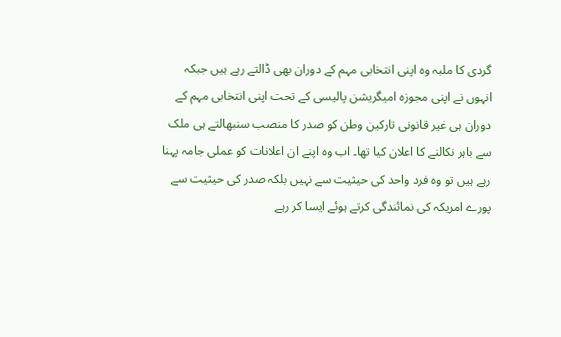گردی کا ملبہ وہ اپنی انتخابی مہم کے دوران بھی ڈالتے رہے ہیں جبکہ انہوں نے اپنی مجوزہ امیگریشن پالیسی کے تحت اپنی انتخابی مہم کے دوران ہی غیر قانونی تارکین وطن کو صدر کا منصب سنبھالتے ہی ملک سے باہر نکالنے کا اعلان کیا تھا۔ اب وہ اپنے ان اعلانات کو عملی جامہ پہنا رہے ہیں تو وہ فرد واحد کی حیثیت سے نہیں بلکہ صدر کی حیثیت سے پورے امریکہ کی نمائندگی کرتے ہوئے ایسا کر رہے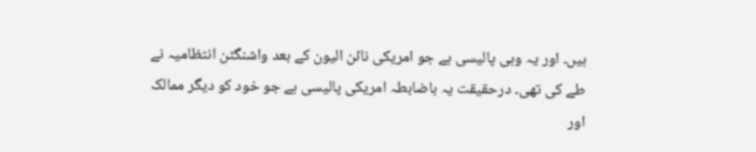ہیں۔ اور یہ وہی پالیسی ہے جو امریکی نائن الیون کے بعد واشنگٹن انتظامیہ نے طے کی تھی۔ درحقیقت یہ باضابطہ امریکی پالیسی ہے جو خود کو دیگر ممالک اور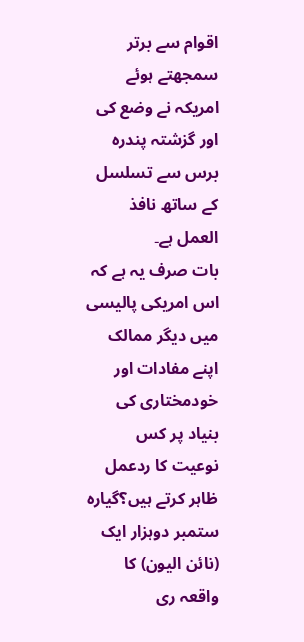اقوام سے برتر سمجھتے ہوئے امریکہ نے وضع کی اور گزشتہ پندرہ برس سے تسلسل کے ساتھ نافذ العمل ہے۔
بات صرف یہ ہے کہ اس امریکی پالیسی میں دیگر ممالک اپنے مفادات اور خودمختاری کی بنیاد پر کس نوعیت کا ردعمل ظاہر کرتے ہیں؟گیارہ ستمبر دوہزار ایک (نائن الیون) کا واقعہ ری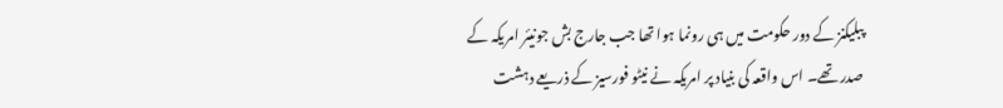پبلیکنز کے دور حکومت میں ہی رونما ہوا تھا جب جارج بش جونیئر امریکہ کے صدر تھے۔ اس واقعہ کی بنیاد پر امریکہ نے نیٹو فورسیز کے ذریعے دہشت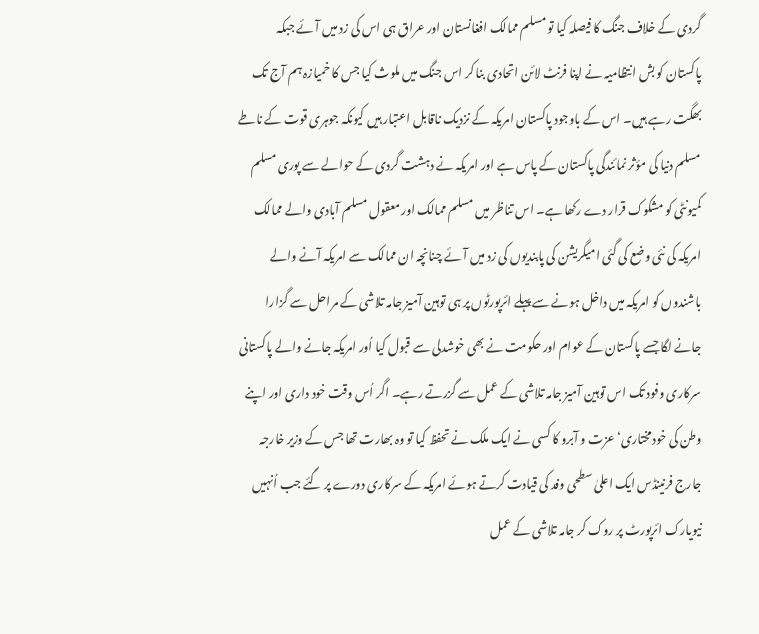گردی کے خلاف جنگ کا فیصلہ کیا تو مسلم ممالک افغانستان اور عراق ہی اس کی زد میں آئے جبکہ پاکستان کو بش انتظامیہ نے اپنا فرنٹ لائن اتحادی بنا کر اس جنگ میں ملوث کیا جس کا خمیازہ ہم آج تک بھگت رہے ہیں۔ اس کے باوجود پاکستان امریکہ کے نزدیک ناقابل اعتبار ہیں کیونکہ جوہری قوت کے ناطے مسلم دنیا کی مؤثر نمائندگی پاکستان کے پاس ہے اور امریکہ نے دہشت گردی کے حوالے سے پوری مسلم کمیونٹی کو مشکوک قرار دے رکھا ہے۔ اس تناظر میں مسلم ممالک اور معقول مسلم آبادی والے ممالک امریکہ کی نئی وضع کی گئی امیگریشن کی پابندیوں کی زد میں آئے چنانچہ ان ممالک سے امریکہ آنے والے باشندوں کو امریکہ میں داخل ہونے سے پہلے ائرپورٹوں پر ہی توہین آمیز جامہ تلاشی کے مراحل سے گزارا جانے لگا جسے پاکستان کے عوام اور حکومت نے بھی خوشدلی سے قبول کیا اُور امریکہ جانے والے پاکستانی سرکاری وفود تک اس توہین آمیز جامہ تلاشی کے عمل سے گزرتے رہے۔ اگر اُس وقت خود داری اور اپنے وطن کی خودمختاری‘ عزت و آبرو کا کسی نے ایک ملک نے تحفظ کیا تو وہ بھارت تھا جس کے وزیر خارجہ جارج فرنینڈس ایک اعلیٰ سطحی وفد کی قیادت کرتے ہوئے امریکہ کے سرکاری دورے پر گئے جب اُنہیں نیویارک ائرپورٹ پر روک کر جامہ تلاشی کے عمل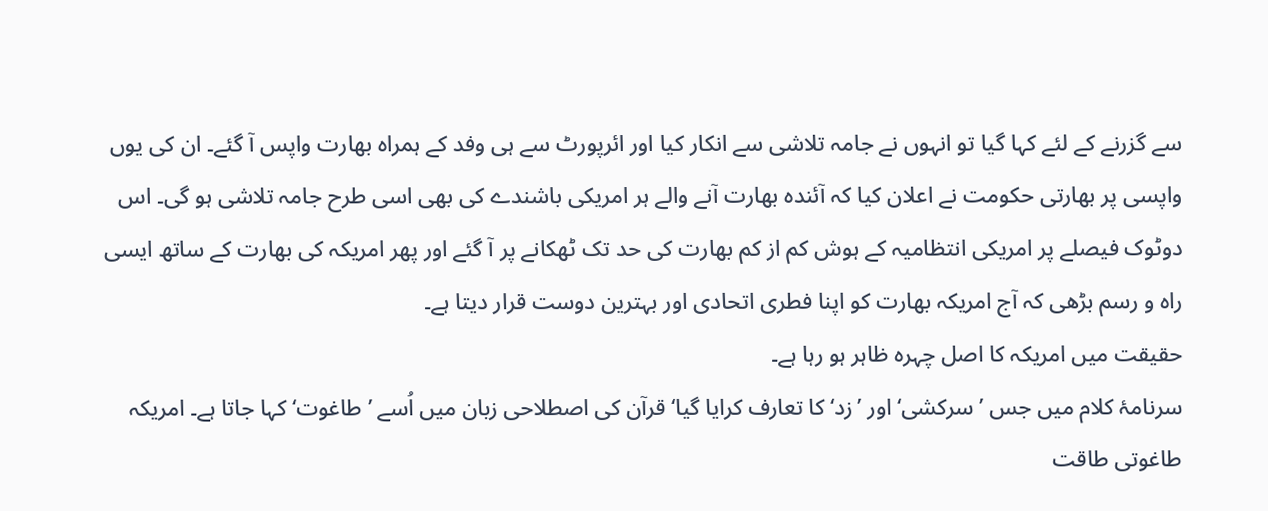سے گزرنے کے لئے کہا گیا تو انہوں نے جامہ تلاشی سے انکار کیا اور ائرپورٹ سے ہی وفد کے ہمراہ بھارت واپس آ گئے۔ ان کی یوں واپسی پر بھارتی حکومت نے اعلان کیا کہ آئندہ بھارت آنے والے ہر امریکی باشندے کی بھی اسی طرح جامہ تلاشی ہو گی۔ اس دوٹوک فیصلے پر امریکی انتظامیہ کے ہوش کم از کم بھارت کی حد تک ٹھکانے پر آ گئے اور پھر امریکہ کی بھارت کے ساتھ ایسی راہ و رسم بڑھی کہ آج امریکہ بھارت کو اپنا فطری اتحادی اور بہترین دوست قرار دیتا ہے۔
حقیقت میں امریکہ کا اصل چہرہ ظاہر ہو رہا ہے۔
سرنامۂ کلام میں جس ’سرکشی‘ اور ’زد‘ کا تعارف کرایا گیا‘ قرآن کی اصطلاحی زبان میں اُسے ’طاغوت‘ کہا جاتا ہے۔ امریکہ طاغوتی طاقت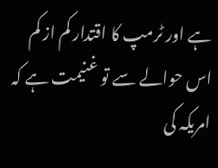ہے اور ٹرمپ کا اقتدار کم از کم اس حوالے سے تو غنیمت ہے کہ امریکہ کی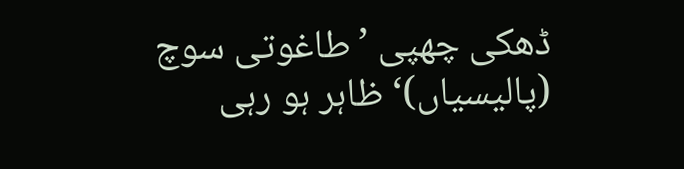ڈھکی چھپی ’طاغوتی سوچ (پالیسیاں)‘ ظاہر ہو رہی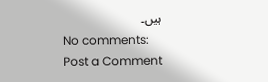ہیں۔
No comments:
Post a Comment